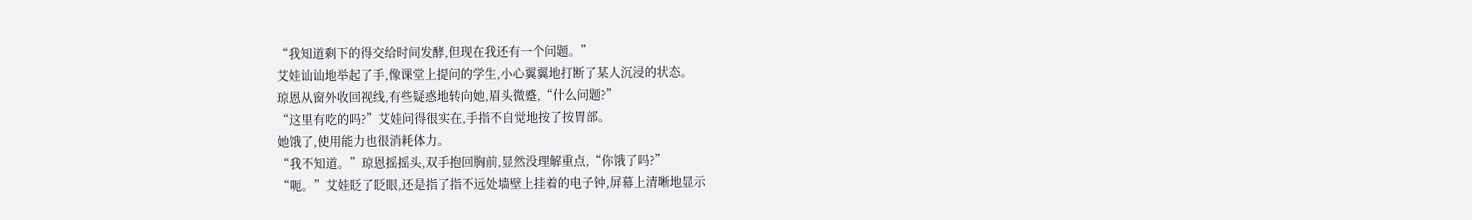“我知道剩下的得交给时间发酵,但现在我还有一个问题。”
艾娃讪讪地举起了手,像课堂上提问的学生,小心翼翼地打断了某人沉浸的状态。
琼恩从窗外收回视线,有些疑惑地转向她,眉头微蹙,“什么问题?”
“这里有吃的吗?”艾娃问得很实在,手指不自觉地按了按胃部。
她饿了,使用能力也很消耗体力。
“我不知道。”琼恩摇摇头,双手抱回胸前,显然没理解重点,“你饿了吗?”
“呃。”艾娃眨了眨眼,还是指了指不远处墙壁上挂着的电子钟,屏幕上清晰地显示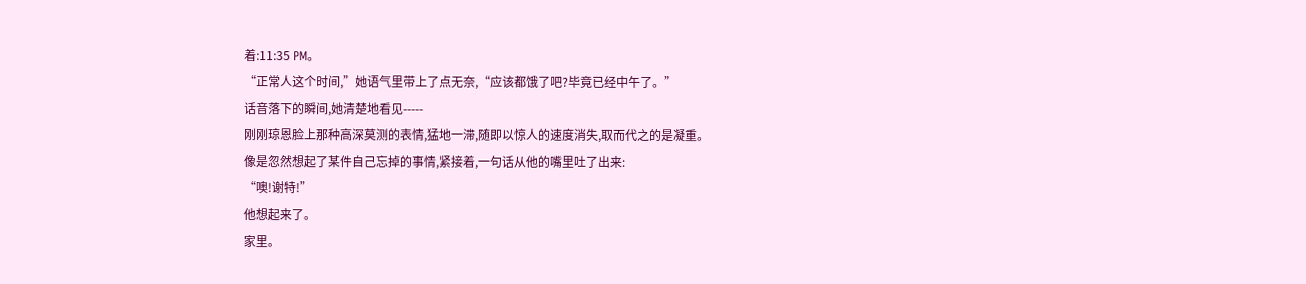着:11:35 PM。
“正常人这个时间,”她语气里带上了点无奈,“应该都饿了吧?毕竟已经中午了。”
话音落下的瞬间,她清楚地看见-----
刚刚琼恩脸上那种高深莫测的表情,猛地一滞,随即以惊人的速度消失,取而代之的是凝重。
像是忽然想起了某件自己忘掉的事情,紧接着,一句话从他的嘴里吐了出来:
“噢!谢特!”
他想起来了。
家里。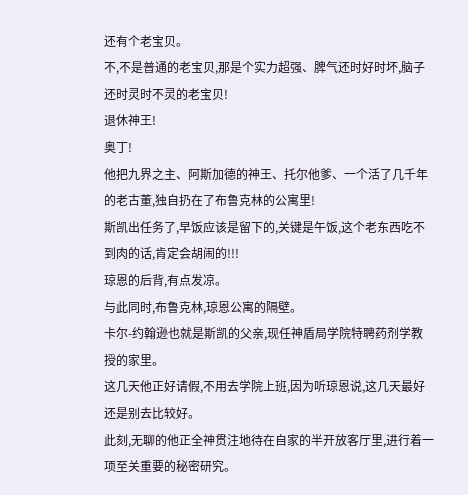还有个老宝贝。
不,不是普通的老宝贝,那是个实力超强、脾气还时好时坏,脑子还时灵时不灵的老宝贝!
退休神王!
奥丁!
他把九界之主、阿斯加德的神王、托尔他爹、一个活了几千年的老古董,独自扔在了布鲁克林的公寓里!
斯凯出任务了,早饭应该是留下的,关键是午饭,这个老东西吃不到肉的话,肯定会胡闹的!!!
琼恩的后背,有点发凉。
与此同时,布鲁克林,琼恩公寓的隔壁。
卡尔-约翰逊也就是斯凯的父亲,现任神盾局学院特聘药剂学教授的家里。
这几天他正好请假,不用去学院上班,因为听琼恩说,这几天最好还是别去比较好。
此刻,无聊的他正全神贯注地待在自家的半开放客厅里,进行着一项至关重要的秘密研究。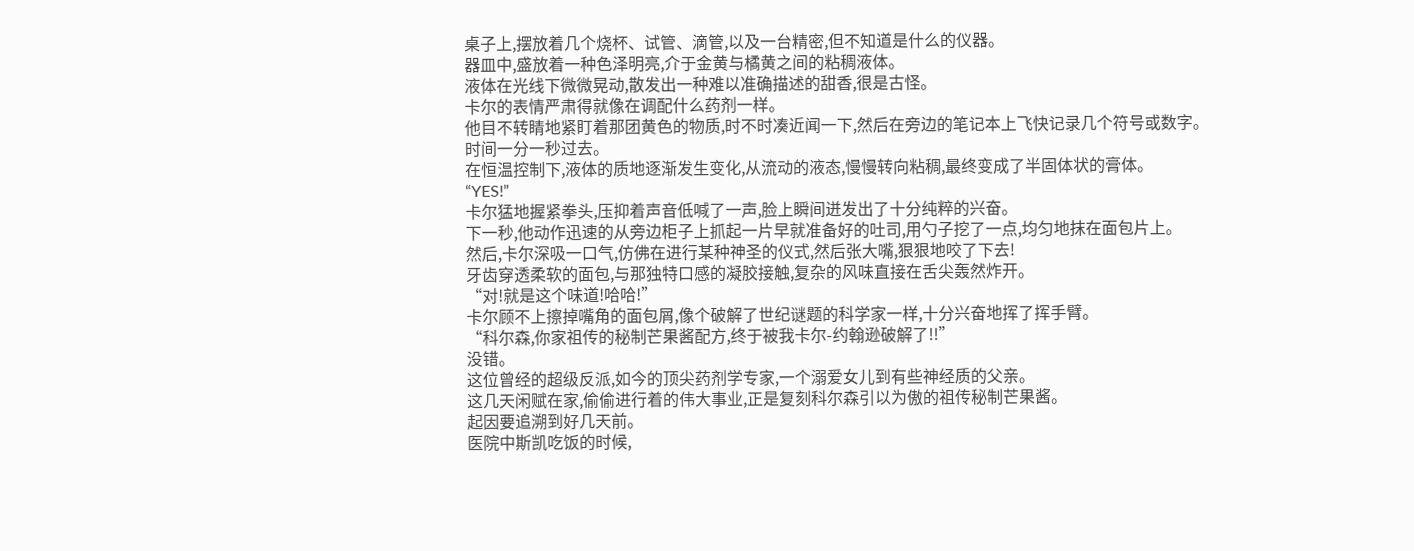桌子上,摆放着几个烧杯、试管、滴管,以及一台精密,但不知道是什么的仪器。
器皿中,盛放着一种色泽明亮,介于金黄与橘黄之间的粘稠液体。
液体在光线下微微晃动,散发出一种难以准确描述的甜香,很是古怪。
卡尔的表情严肃得就像在调配什么药剂一样。
他目不转睛地紧盯着那团黄色的物质,时不时凑近闻一下,然后在旁边的笔记本上飞快记录几个符号或数字。
时间一分一秒过去。
在恒温控制下,液体的质地逐渐发生变化,从流动的液态,慢慢转向粘稠,最终变成了半固体状的膏体。
“YES!”
卡尔猛地握紧拳头,压抑着声音低喊了一声,脸上瞬间迸发出了十分纯粹的兴奋。
下一秒,他动作迅速的从旁边柜子上抓起一片早就准备好的吐司,用勺子挖了一点,均匀地抹在面包片上。
然后,卡尔深吸一口气,仿佛在进行某种神圣的仪式,然后张大嘴,狠狠地咬了下去!
牙齿穿透柔软的面包,与那独特口感的凝胶接触,复杂的风味直接在舌尖轰然炸开。
“对!就是这个味道!哈哈!”
卡尔顾不上擦掉嘴角的面包屑,像个破解了世纪谜题的科学家一样,十分兴奋地挥了挥手臂。
“科尔森,你家祖传的秘制芒果酱配方,终于被我卡尔-约翰逊破解了!!”
没错。
这位曾经的超级反派,如今的顶尖药剂学专家,一个溺爱女儿到有些神经质的父亲。
这几天闲赋在家,偷偷进行着的伟大事业,正是复刻科尔森引以为傲的祖传秘制芒果酱。
起因要追溯到好几天前。
医院中斯凯吃饭的时候,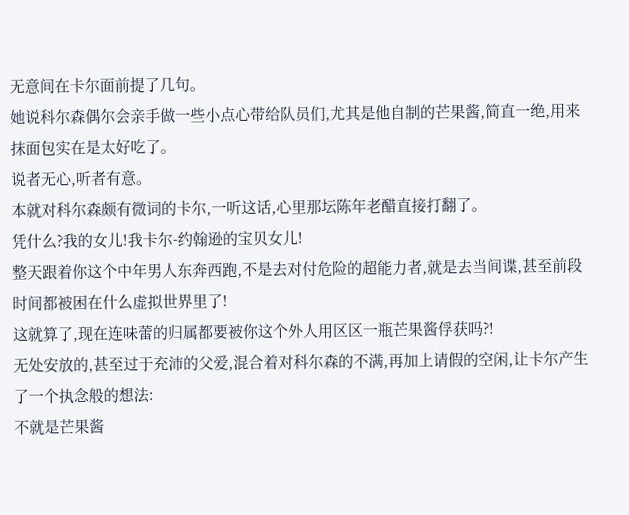无意间在卡尔面前提了几句。
她说科尔森偶尔会亲手做一些小点心带给队员们,尤其是他自制的芒果酱,简直一绝,用来抹面包实在是太好吃了。
说者无心,听者有意。
本就对科尔森颇有微词的卡尔,一听这话,心里那坛陈年老醋直接打翻了。
凭什么?我的女儿!我卡尔-约翰逊的宝贝女儿!
整天跟着你这个中年男人东奔西跑,不是去对付危险的超能力者,就是去当间谍,甚至前段时间都被困在什么虚拟世界里了!
这就算了,现在连味蕾的归属都要被你这个外人用区区一瓶芒果酱俘获吗?!
无处安放的,甚至过于充沛的父爱,混合着对科尔森的不满,再加上请假的空闲,让卡尔产生了一个执念般的想法:
不就是芒果酱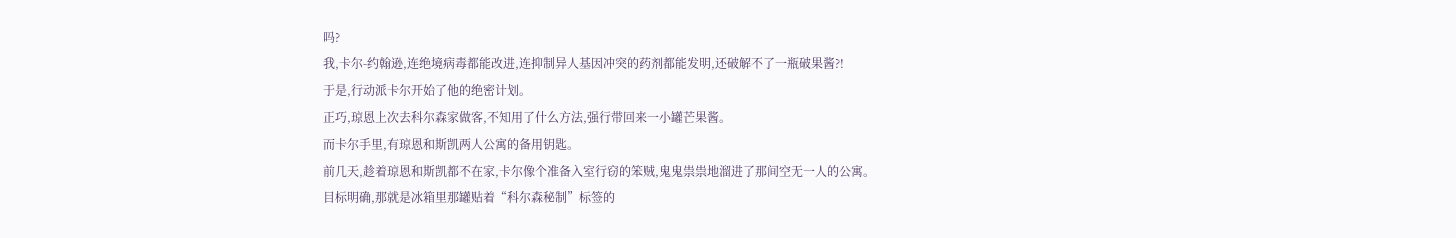吗?
我,卡尔-约翰逊,连绝境病毒都能改进,连抑制异人基因冲突的药剂都能发明,还破解不了一瓶破果酱?!
于是,行动派卡尔开始了他的绝密计划。
正巧,琼恩上次去科尔森家做客,不知用了什么方法,强行带回来一小罐芒果酱。
而卡尔手里,有琼恩和斯凯两人公寓的备用钥匙。
前几天,趁着琼恩和斯凯都不在家,卡尔像个准备入室行窃的笨贼,鬼鬼祟祟地溜进了那间空无一人的公寓。
目标明确,那就是冰箱里那罐贴着“科尔森秘制”标签的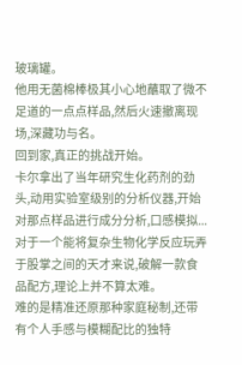玻璃罐。
他用无菌棉棒极其小心地蘸取了微不足道的一点点样品,然后火速撤离现场,深藏功与名。
回到家,真正的挑战开始。
卡尔拿出了当年研究生化药剂的劲头,动用实验室级别的分析仪器,开始对那点样品进行成分分析,口感模拟...
对于一个能将复杂生物化学反应玩弄于股掌之间的天才来说,破解一款食品配方,理论上并不算太难。
难的是精准还原那种家庭秘制,还带有个人手感与模糊配比的独特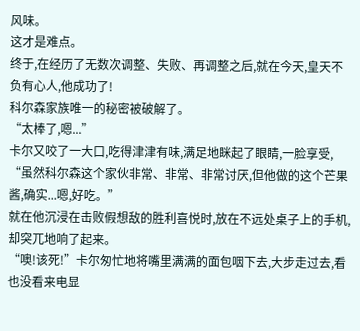风味。
这才是难点。
终于,在经历了无数次调整、失败、再调整之后,就在今天,皇天不负有心人,他成功了!
科尔森家族唯一的秘密被破解了。
“太棒了,嗯...”
卡尔又咬了一大口,吃得津津有味,满足地眯起了眼睛,一脸享受,
“虽然科尔森这个家伙非常、非常、非常讨厌,但他做的这个芒果酱,确实...嗯,好吃。”
就在他沉浸在击败假想敌的胜利喜悦时,放在不远处桌子上的手机,却突兀地响了起来。
“噢!该死!”卡尔匆忙地将嘴里满满的面包咽下去,大步走过去,看也没看来电显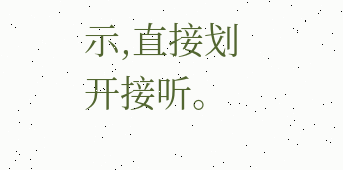示,直接划开接听。